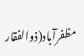مظفرآباد(ذوالفقار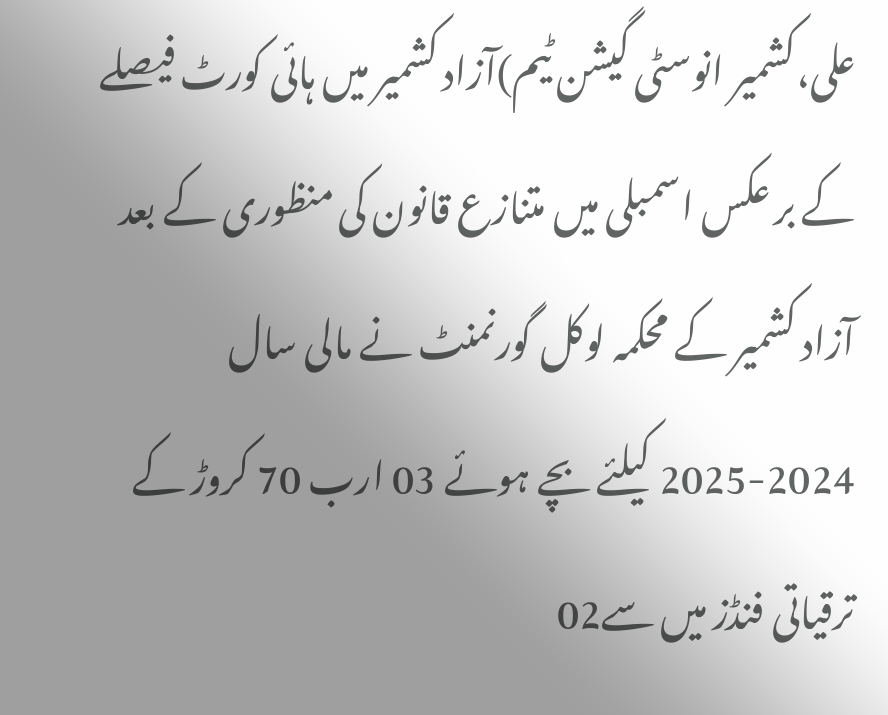علی،کشمیر انوسٹی گیشن ٹیم)آزاد کشمیر میں ہائی کورٹ فیصلے کے بر عکس اسمبلی میں متنازع قانون کی منظوری کے بعد آزاد کشمیر کے محکمہ لوکل گورنمنٹ نے مالی سال 2024-2025 کیلئے بچے ہوئے 03 ارب 70 کروڑ کے ترقیاتی فنڈز میں سے02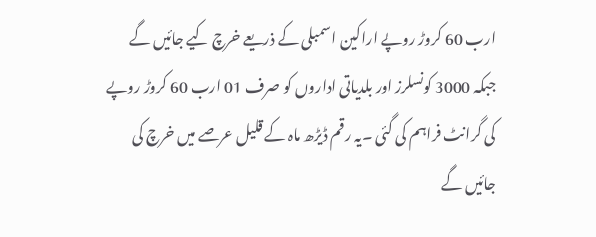ارب 60 کروڑ روپے اراکین اسمبلی کے ذریعے خرچ کیے جائیں گے جبکہ 3000 کونسلرز اور بلدیاتی اداروں کو صرف 01 ارب 60 کروڑ روپے کی گرانٹ فراہم کی گئی ۔یہ رقم ڈیڑھ ماہ کے قلیل عرصے میں خرچ کی جائیں گے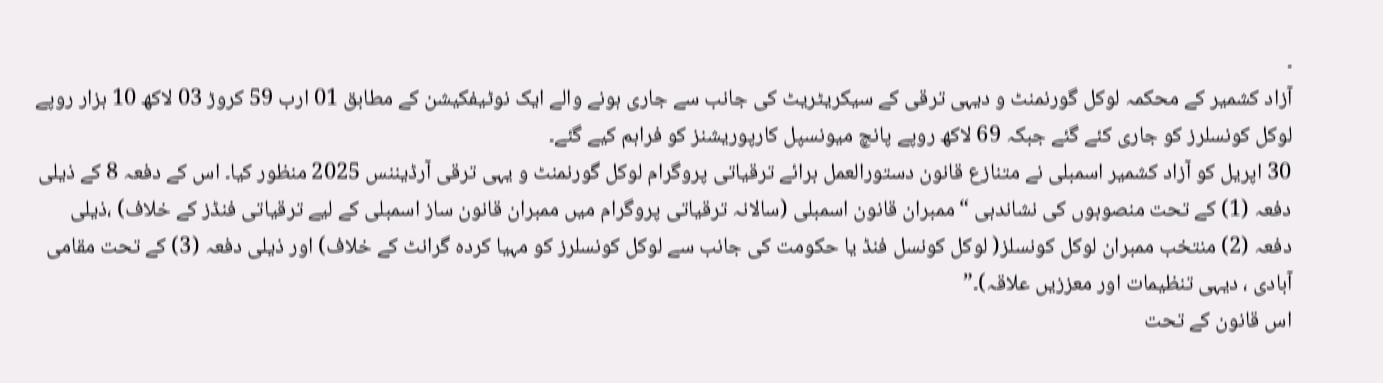۔
آزاد کشمیر کے محکمہ لوکل گورنمنٹ و دیہی ترقی کے سیکریٹریٹ کی جانب سے جاری ہونے والے ایک نوٹیفکیشن کے مطابق 01 ارب 59 کروڑ 03 لاکھ 10 ہزار روپے لوکل کونسلرز کو جاری کئے گئے جبکہ 69 لاکھ روپے پانچ میونسپل کارپوریشنز کو فراہم کیے گئے۔
30 اپریل کو آزاد کشمیر اسمبلی نے متنازع قانون دستورالعمل برائے ترقیاتی پروگرام لوکل گورنمنٹ و یہی ترقی آرڈیننس 2025 منظور کیا۔ اس کے دفعہ 8 کے ذیلی دفعہ (1) کے تحت منصوبوں کی نشاندہی “ممبران قانون اسمبلی (سالانہ ترقیاتی پروگرام میں ممبران قانون ساز اسمبلی کے لیے ترقیاتی فنڈز کے خلاف) ،ذیلی دفعہ (2) منتخب ممبران لوکل کونسلز( لوکل کونسل فنڈ یا حکومت کی جانب سے لوکل کونسلرز کو مہیا کردہ گرانٹ کے خلاف) اور ذیلی دفعہ (3) کے تحت مقامی آبادی ، دیہی تنظیمات اور معززیں علاقہ)۔”
اس قانون کے تحت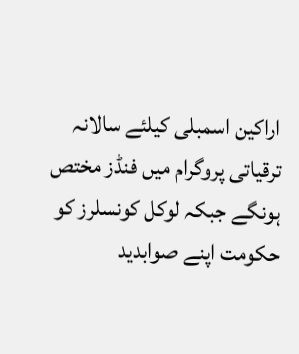اراکین اسمبلی کیلئے سالانہ ترقیاتی پروگرام میں فنڈز مختص ہونگے جبکہ لوکل کونسلرز کو حکومت اپنے صوابدید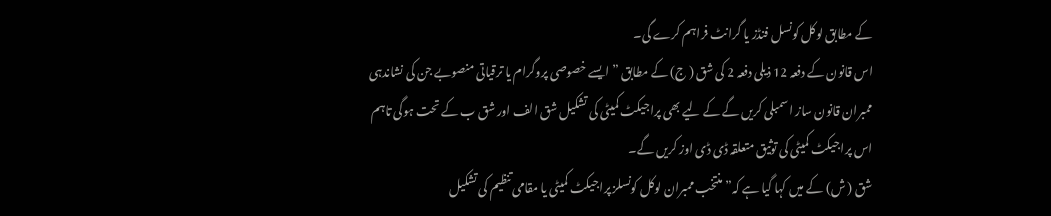کے مطابق لوکل کونسل فنڈز یا گرانٹ فراہم کرے گی۔
اس قانون کے دفعہ 12 ذیلی دفعہ 2 کی شق ( ج) کے مطابق ” ایسے خصوصی پروگرام یا ترقیاتی منصوبے جن کی نشاندہی ممبران قانون ساز اسمبلی کریں گے کے لیے بھی پراجیکٹ کمیٹی کی تشکیل شق الف اور شق ب کے تحت ہوگی تاہم اس پراجیکٹ کمیٹی کی توثیق متعلقہ ڈی ڈی اوز کریں گے۔
شق ( ش) کے میں کہا گیا ہے کہ” منتخب ممبران لوکل کونسلز پراجیکٹ کمیٹی یا مقامی تنظیم کی تشکیل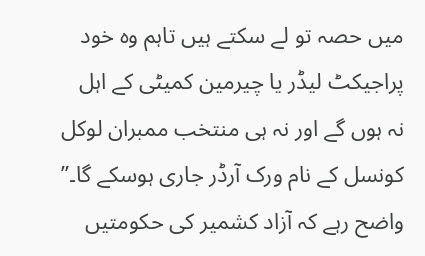میں حصہ تو لے سکتے ہیں تاہم وہ خود پراجیکٹ لیڈر یا چیرمین کمیٹی کے اہل نہ ہوں گے اور نہ ہی منتخب ممبران لوکل کونسل کے نام ورک آرڈر جاری ہوسکے گا۔”
واضح رہے کہ آزاد کشمیر کی حکومتیں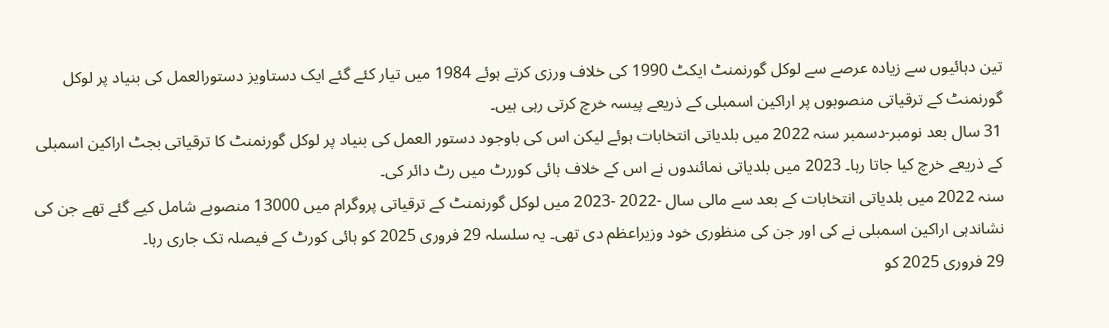تین دہائیوں سے زیادہ عرصے سے لوکل گورنمنٹ ایکٹ 1990 کی خلاف ورزی کرتے ہوئے 1984 میں تیار کئے گئے ایک دستاویز دستورالعمل کی بنیاد پر لوکل گورنمنٹ کے ترقیاتی منصوبوں پر اراکین اسمبلی کے ذریعے پیسہ خرچ کرتی رہی ہیں۔
31 سال بعد نومبر-دسمبر سنہ 2022 میں بلدیاتی انتخابات ہوئے لیکن اس کی باوجود دستور العمل کی بنیاد پر لوکل گورنمنٹ کا ترقیاتی بجٹ اراکین اسمبلی کے ذریعے خرچ کیا جاتا رہا۔ 2023 میں بلدیاتی نمائندوں نے اس کے خلاف ہائی کوررٹ میں رٹ دائر کی۔
سنہ 2022 میں بلدیاتی انتخابات کے بعد سے مالی سال -2022 -2023 میں لوکل گورنمنٹ کے ترقیاتی پروگرام میں 13000 منصوبے شامل کیے گئے تھے جن کی نشاندہی اراکین اسمبلی نے کی اور جن کی منظوری خود وزیراعظم دی تھی۔ یہ سلسلہ 29 فروری 2025 کو ہائی کورٹ کے فیصلہ تک جاری رہا۔
29 فروری 2025 کو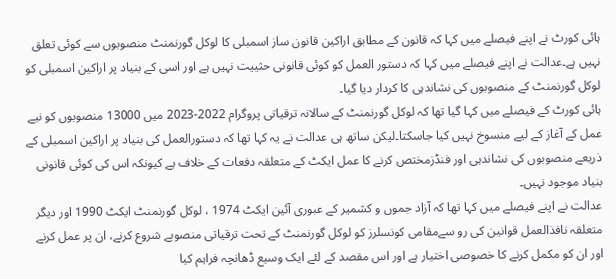ہائی کورٹ نے اپنے فیصلے میں کہا کہ قانون کے مطابق اراکین قانون ساز اسمبلی کا لوکل گورنمنٹ منصوبوں سے کوئی تعلق نہیں ہے۔عدالت نے اپنے فیصلے میں کہا کہ دستور العمل کو کوئی قانونی حثییت نہیں ہے اور اسی کے بنیاد پر اراکین اسمبلی کو لوکل گورنمنٹ کے منصوبوں کی نشاندہی کا کردار دیا گیا۔
ہائی کورٹ کے فیصلے میں کہا گیا تھا کہ لوکل گورنمنٹ کے سالانہ ترقیاتی پروگرام 2022-2023 میں 13000 منصوبوں کو نیے عمل کے آغاز کے لیے منسوخ نہیں کیا جاسکتا۔لیکن ساتھ ہی عدالت نے یہ کہا تھا کہ دستورالعمل کی بنیاد پر اراکین اسمبلی کے ذریعے منصوبوں کی نشاندہی اور فنڈزمختص کرنے کا عمل ایکٹ کے متعلقہ دفعات کے خلاف ہے کیونکہ اس کی کوئی قانونی بنیاد موجود نہیں۔
عدالت نے اپنے فیصلے میں کہا تھا کہ آزاد جموں و کشمیر کے عبوری آئین ایکٹ 1974 ، لوکل گورنمنٹ ایکٹ 1990 اور دیگر متعلقہ نافذالعمل قوانین کی رو سےمقامی کونسلرز کو لوکل گورنمنٹ کے تحت ترقیاتی منصوبے شروع کرنے، ان پر عمل کرنے اور ان کو مکمل کرنے کا خصوصی اختیار ہے اور اس مقصد کے لئے ایک وسیع ڈھانچہ فراہم کیا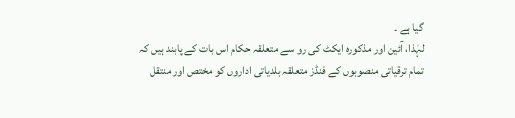گیا ہے ۔
لہٰذا، آئین اور مذکورہ ایکٹ کی رو سے متعلقہ حکام اس بات کے پابند ہیں کہ تمام ترقیاتی منصوبوں کے فنڈز متعلقہ بلدیاتی اداروں کو مختص اور منتقل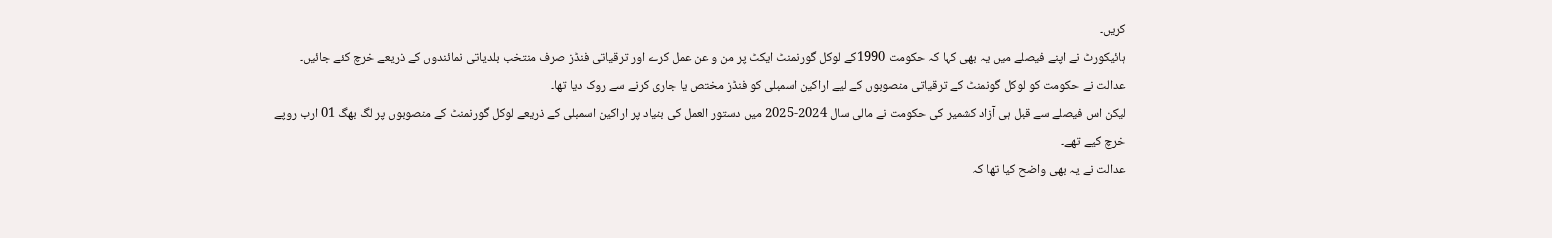کریں۔
ہائیکورٹ نے اپنے فیصلے میں یہ بھی کہا کہ حکومت 1990کے لوکل گورنمنٹ ایکٹ پر من و عن عمل کرے اور ترقیاتی فنڈز صرف منتخب بلدیاتی نمائندوں کے ذریعے خرچ کئے جائیں۔
عدالت نے حکومت کو لوکل گونمنٹ کے ترقیاتی منصوبوں کے لیے اراکین اسمبلی کو فنڈز مختص یا جاری کرنے سے روک دیا تھا۔
لیکن اس فیصلے سے قبل ہی آزاد کشمیر کی حکومت نے مالی سال 2024-2025 میں دستور العمل کی بنیاد پر اراکین اسمبلی کے ذریعے لوکل گورنمنٹ کے منصوبوں پر لگ بھگ 01 ارب روپے خرچ کیے تھے۔
عدالت نے یہ بھی واضح کیا تھا کہ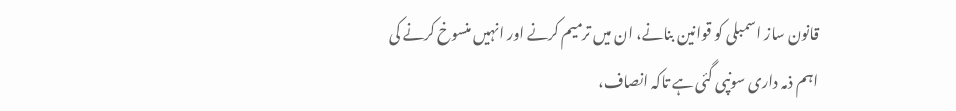قانون ساز اسمبلی کو قوانین بنانے، ان میں ترمیم کرنے اور انہیں منسوخ کرنے کی اہم ذمہ داری سونپی گئی ہے تاکہ انصاف،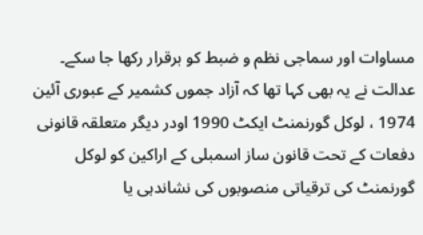مساوات اور سماجی نظم و ضبط کو برقرار رکھا جا سکے۔
عدالت نے یہ بھی کہا تھا کہ آزاد جموں کشمیر کے عبوری آئین 1974 ، لوکل گورنمنٹ ایکٹ 1990 اودر دیگر متعلقہ قانونی دفعات کے تحت قانون ساز اسمبلی کے اراکین کو لوکل گورنمنٹ کی ترقیاتی منصوبوں کی نشاندہی یا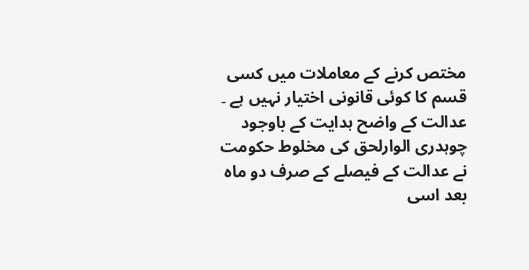مختص کرنے کے معاملات میں کسی قسم کا کوئی قانونی اختیار نہیں ہے ۔
عدالت کے واضح ہدایت کے باوجود چوہدری الوارلحق کی مخلوط حکومت نے عدالت کے فیصلے کے صرف دو ماہ بعد اسی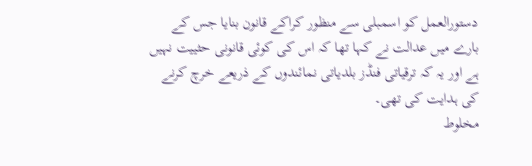دستورالعمل کو اسمبلی سے منظور کراکے قانون بنایا جس کے بارے میں عدالت نے کہا تھا کہ اس کی کوئی قانونی حثییت نہیں ہے اور یہ کہ ترقیاتی فنڈز بلدیاتی نمائندوں کے ذریعے خرچ کرنے کی ہدایت کی تھی۔
مخلوط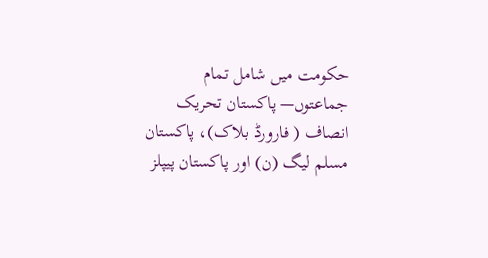حکومت میں شامل تمام جماعتوں— پاکستان تحریک انصاف ( فارورڈ بلاک)، پاکستان مسلم لیگ (ن) اور پاکستان پیپلز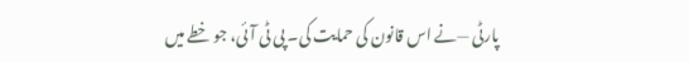پارٹی —نے اس قانون کی حمایت کی۔ پی ٹی آئی، جو خطے میں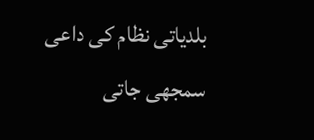بلدیاتی نظام کی داعی سمجھی جاتی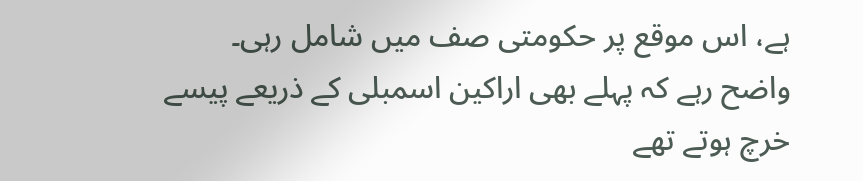ہے، اس موقع پر حکومتی صف میں شامل رہی۔
واضح رہے کہ پہلے بھی اراکین اسمبلی کے ذریعے پیسے خرچ ہوتے تھے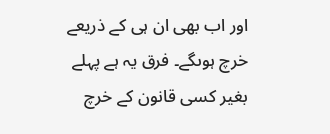اور اب بھی ان ہی کے ذریعے خرچ ہوںگے۔ فرق یہ ہے پہلے بغیر کسی قانون کے خرچ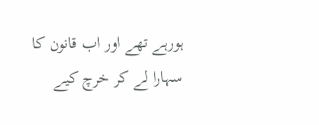ہورہے تھے اور اب قانون کا سہارا لے کر خرچ کیے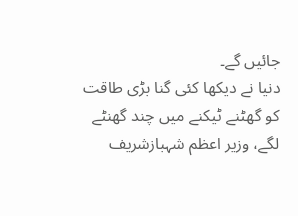جائیں گے۔
دنیا نے دیکھا کئی گنا بڑی طاقت کو گھٹنے ٹیکنے میں چند گھنٹے لگے، وزیر اعظم شہبازشریف